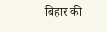बिहार की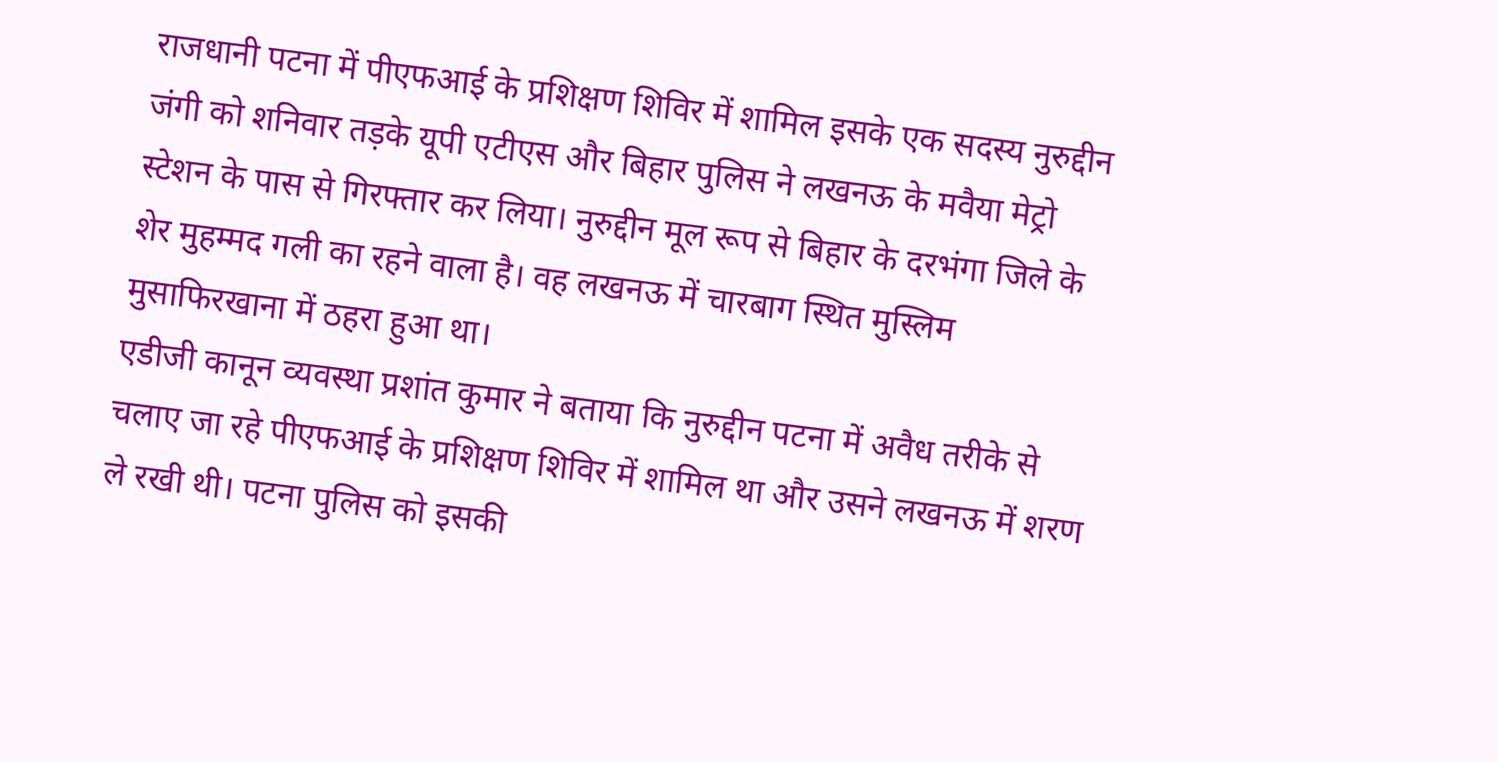राजधानी पटना में पीएफआई के प्रशिक्षण शिविर में शामिल इसके एक सदस्य नुरुद्दीन जंगी को शनिवार तड़के यूपी एटीएस और बिहार पुलिस ने लखनऊ के मवैया मेट्रो स्टेशन के पास से गिरफ्तार कर लिया। नुरुद्दीन मूल रूप से बिहार के दरभंगा जिले के शेर मुहम्मद गली का रहने वाला है। वह लखनऊ में चारबाग स्थित मुस्लिम मुसाफिरखाना में ठहरा हुआ था।
एडीजी कानून व्यवस्था प्रशांत कुमार ने बताया कि नुरुद्दीन पटना में अवैध तरीके से चलाए जा रहे पीएफआई के प्रशिक्षण शिविर में शामिल था और उसने लखनऊ में शरण ले रखी थी। पटना पुलिस को इसकी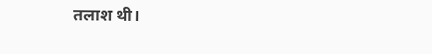तलाश थी।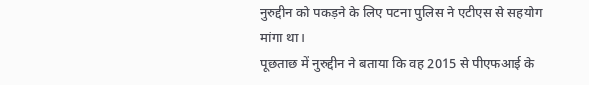नुरुद्दीन को पकड़ने के लिए पटना पुलिस ने एटीएस से सहयोग मांगा था।
पूछताछ में नुरुद्दीन ने बताया कि वह 2015 से पीएफआई के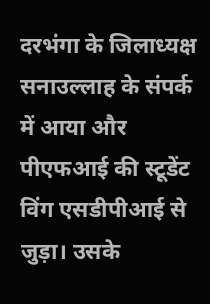दरभंगा के जिलाध्यक्ष सनाउल्लाह के संपर्क में आया और पीएफआई की स्टूडेंट विंग एसडीपीआई से जुड़ा। उसके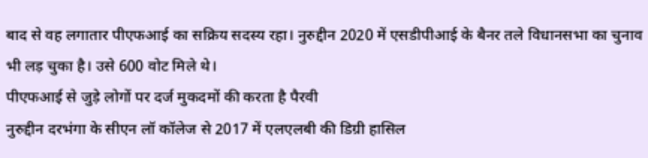बाद से वह लगातार पीएफआई का सक्रिय सदस्य रहा। नुरुद्दीन 2020 में एसडीपीआई के बैनर तले विधानसभा का चुनाव भी लड़ चुका है। उसे 600 वोट मिले थे।
पीएफआई से जुड़े लोगों पर दर्ज मुकदमों की करता है पैरवी
नुरुद्दीन दरभंगा के सीएन लॉ कॉलेज से 2017 में एलएलबी की डिग्री हासिल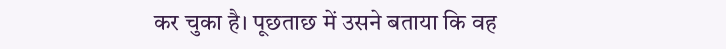कर चुका है। पूछताछ में उसने बताया कि वह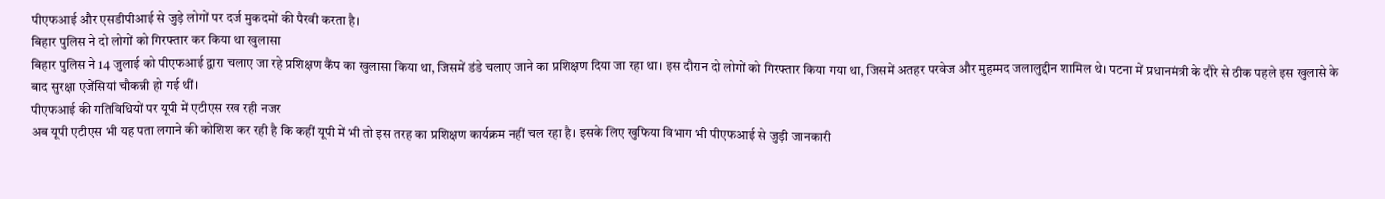पीएफआई और एसडीपीआई से जुड़े लोगों पर दर्ज मुकदमों की पैरवी करता है।
बिहार पुलिस ने दो लोगों को गिरफ्तार कर किया था खुलासा
बिहार पुलिस ने 14 जुलाई को पीएफआई द्वारा चलाए जा रहे प्रशिक्षण कैंप का खुलासा किया था, जिसमें डंडे चलाए जाने का प्रशिक्षण दिया जा रहा था। इस दौरान दो लोगों को गिरफ्तार किया गया था, जिसमें अतहर परवेज और मुहम्मद जलालुद्दीन शामिल थे। पटना में प्रधानमंत्री के दौरे से ठीक पहले इस खुलासे के बाद सुरक्षा एजेंसियां चौकन्नी हो गई थीं।
पीएफआई की गतिविधियों पर यूपी में एटीएस रख रही नजर
अब यूपी एटीएस भी यह पता लगाने की कोशिश कर रही है कि कहीं यूपी में भी तो इस तरह का प्रशिक्षण कार्यक्रम नहीं चल रहा है। इसके लिए खुफिया विभाग भी पीएफआई से जुड़ी जानकारी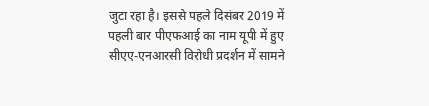जुटा रहा है। इससे पहले दिसंबर 2019 में पहली बार पीएफआई का नाम यूपी में हुए सीएए-एनआरसी विरोधी प्रदर्शन में सामने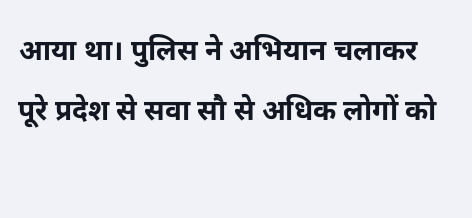आया था। पुलिस ने अभियान चलाकर पूरे प्रदेश से सवा सौ से अधिक लोगों को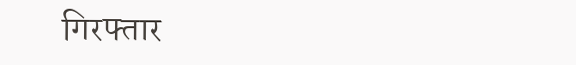गिरफ्तार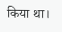किया था।